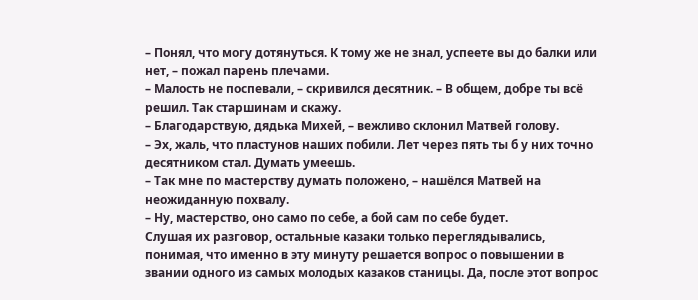– Понял, что могу дотянуться. К тому же не знал, успеете вы до балки или нет, – пожал парень плечами.
– Малость не поспевали, – скривился десятник. – В общем, добре ты всё решил. Так старшинам и скажу.
– Благодарствую, дядька Михей, – вежливо склонил Матвей голову.
– Эх, жаль, что пластунов наших побили. Лет через пять ты б у них точно десятником стал. Думать умеешь.
– Так мне по мастерству думать положено, – нашёлся Матвей на неожиданную похвалу.
– Ну, мастерство, оно само по себе, а бой сам по себе будет.
Слушая их разговор, остальные казаки только переглядывались, понимая, что именно в эту минуту решается вопрос о повышении в звании одного из самых молодых казаков станицы. Да, после этот вопрос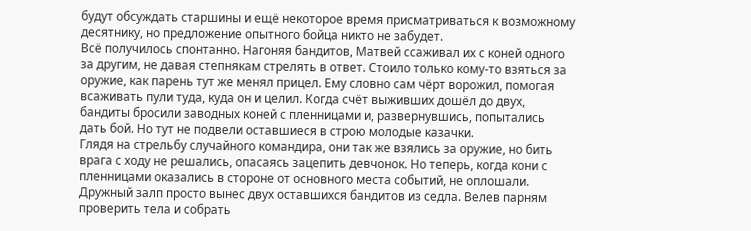будут обсуждать старшины и ещё некоторое время присматриваться к возможному десятнику, но предложение опытного бойца никто не забудет.
Всё получилось спонтанно. Нагоняя бандитов, Матвей ссаживал их с коней одного за другим, не давая степнякам стрелять в ответ. Стоило только кому-то взяться за оружие, как парень тут же менял прицел. Ему словно сам чёрт ворожил, помогая всаживать пули туда, куда он и целил. Когда счёт выживших дошёл до двух, бандиты бросили заводных коней с пленницами и, развернувшись, попытались дать бой. Но тут не подвели оставшиеся в строю молодые казачки.
Глядя на стрельбу случайного командира, они так же взялись за оружие, но бить врага с ходу не решались, опасаясь зацепить девчонок. Но теперь, когда кони с пленницами оказались в стороне от основного места событий, не оплошали. Дружный залп просто вынес двух оставшихся бандитов из седла. Велев парням проверить тела и собрать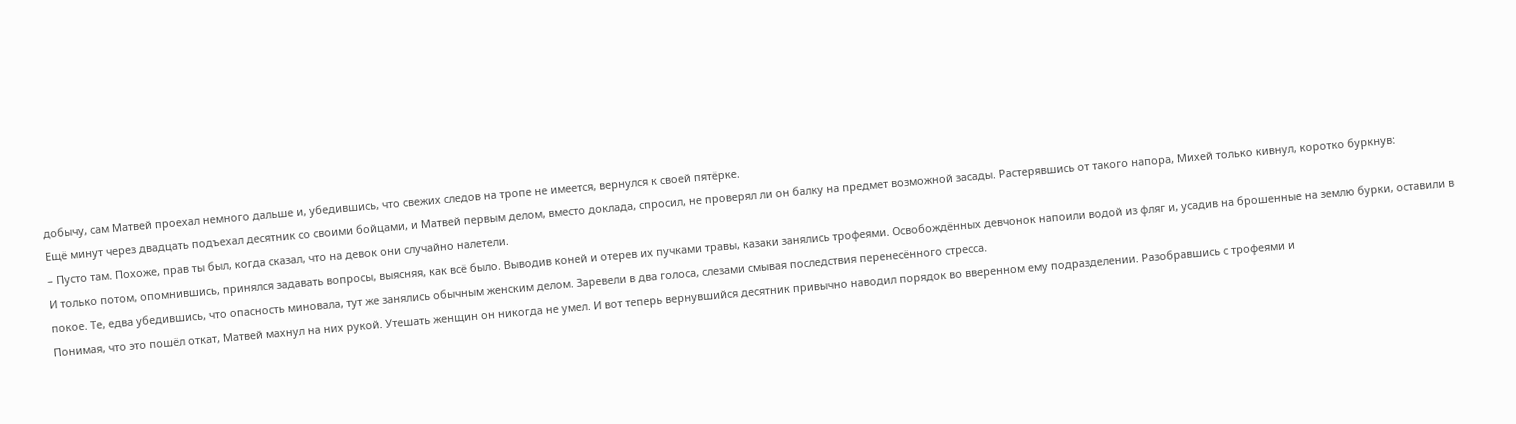добычу, сам Матвей проехал немного дальше и, убедившись, что свежих следов на тропе не имеется, вернулся к своей пятёрке.
Ещё минут через двадцать подъехал десятник со своими бойцами, и Матвей первым делом, вместо доклада, спросил, не проверял ли он балку на предмет возможной засады. Растерявшись от такого напора, Михей только кивнул, коротко буркнув:
– Пусто там. Похоже, прав ты был, когда сказал, что на девок они случайно налетели.
И только потом, опомнившись, принялся задавать вопросы, выясняя, как всё было. Выводив коней и отерев их пучками травы, казаки занялись трофеями. Освобождённых девчонок напоили водой из фляг и, усадив на брошенные на землю бурки, оставили в покое. Те, едва убедившись, что опасность миновала, тут же занялись обычным женским делом. Заревели в два голоса, слезами смывая последствия перенесённого стресса.
Понимая, что это пошёл откат, Матвей махнул на них рукой. Утешать женщин он никогда не умел. И вот теперь вернувшийся десятник привычно наводил порядок во вверенном ему подразделении. Разобравшись с трофеями и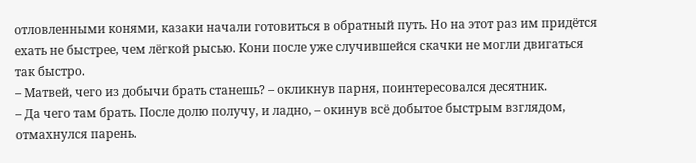отловленными конями, казаки начали готовиться в обратный путь. Но на этот раз им придётся ехать не быстрее, чем лёгкой рысью. Кони после уже случившейся скачки не могли двигаться так быстро.
– Матвей, чего из добычи брать станешь? – окликнув парня, поинтересовался десятник.
– Да чего там брать. После долю получу, и ладно, – окинув всё добытое быстрым взглядом, отмахнулся парень.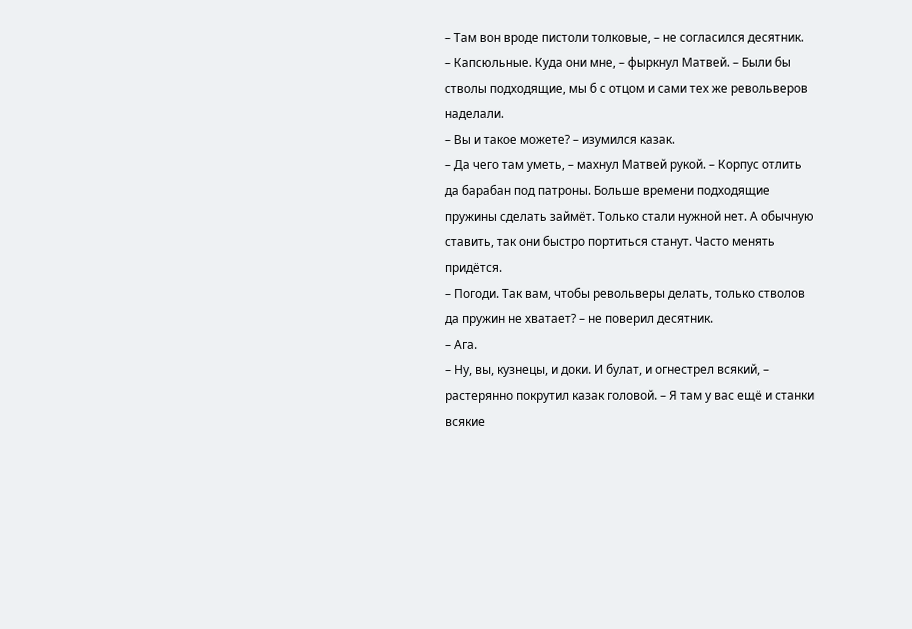– Там вон вроде пистоли толковые, – не согласился десятник.
– Капсюльные. Куда они мне, – фыркнул Матвей. – Были бы стволы подходящие, мы б с отцом и сами тех же револьверов наделали.
– Вы и такое можете? – изумился казак.
– Да чего там уметь, – махнул Матвей рукой. – Корпус отлить да барабан под патроны. Больше времени подходящие пружины сделать займёт. Только стали нужной нет. А обычную ставить, так они быстро портиться станут. Часто менять придётся.
– Погоди. Так вам, чтобы револьверы делать, только стволов да пружин не хватает? – не поверил десятник.
– Ага.
– Ну, вы, кузнецы, и доки. И булат, и огнестрел всякий, – растерянно покрутил казак головой. – Я там у вас ещё и станки всякие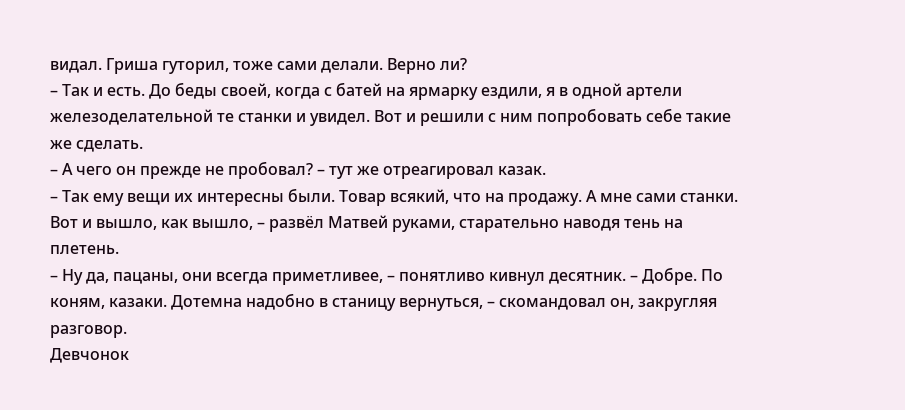видал. Гриша гуторил, тоже сами делали. Верно ли?
– Так и есть. До беды своей, когда с батей на ярмарку ездили, я в одной артели железоделательной те станки и увидел. Вот и решили с ним попробовать себе такие же сделать.
– А чего он прежде не пробовал? – тут же отреагировал казак.
– Так ему вещи их интересны были. Товар всякий, что на продажу. А мне сами станки. Вот и вышло, как вышло, – развёл Матвей руками, старательно наводя тень на плетень.
– Ну да, пацаны, они всегда приметливее, – понятливо кивнул десятник. – Добре. По коням, казаки. Дотемна надобно в станицу вернуться, – скомандовал он, закругляя разговор.
Девчонок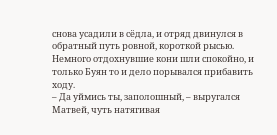снова усадили в сёдла, и отряд двинулся в обратный путь ровной, короткой рысью. Немного отдохнувшие кони шли спокойно, и только Буян то и дело порывался прибавить ходу.
– Да уймись ты, заполошный, – выругался Матвей, чуть натягивая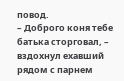повод.
– Доброго коня тебе батька сторговал, – вздохнул ехавший рядом с парнем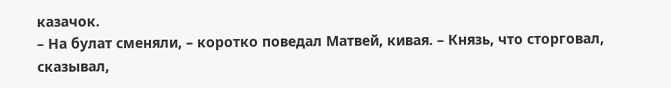казачок.
– На булат сменяли, – коротко поведал Матвей, кивая. – Князь, что сторговал, сказывал,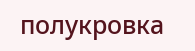полукровка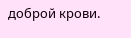доброй крови.